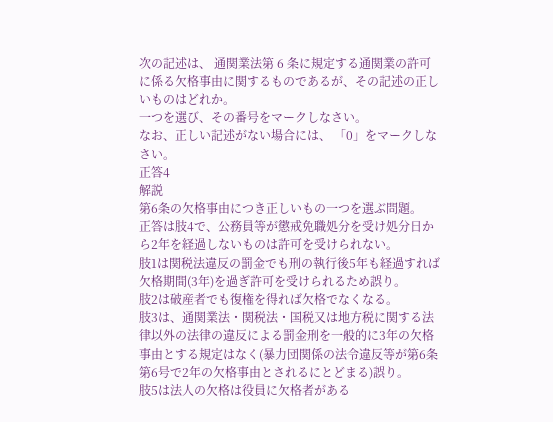次の記述は、 通関業法第 6 条に規定する通関業の許可に係る欠格事由に関するものであるが、その記述の正しいものはどれか。
一つを選び、その番号をマークしなさい。
なお、正しい記述がない場合には、 「0」をマークしなさい。
正答4
解説
第6条の欠格事由につき正しいもの一つを選ぶ問題。
正答は肢4で、公務員等が懲戒免職処分を受け処分日から2年を経過しないものは許可を受けられない。
肢1は関税法違反の罰金でも刑の執行後5年も経過すれば欠格期間(3年)を過ぎ許可を受けられるため誤り。
肢2は破産者でも復権を得れば欠格でなくなる。
肢3は、通関業法・関税法・国税又は地方税に関する法律以外の法律の違反による罰金刑を一般的に3年の欠格事由とする規定はなく(暴力団関係の法令違反等が第6条第6号で2年の欠格事由とされるにとどまる)誤り。
肢5は法人の欠格は役員に欠格者がある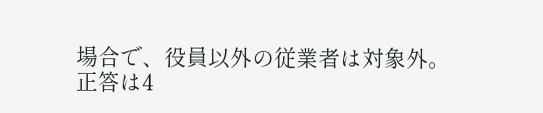場合で、役員以外の従業者は対象外。
正答は4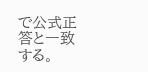で公式正答と一致する。